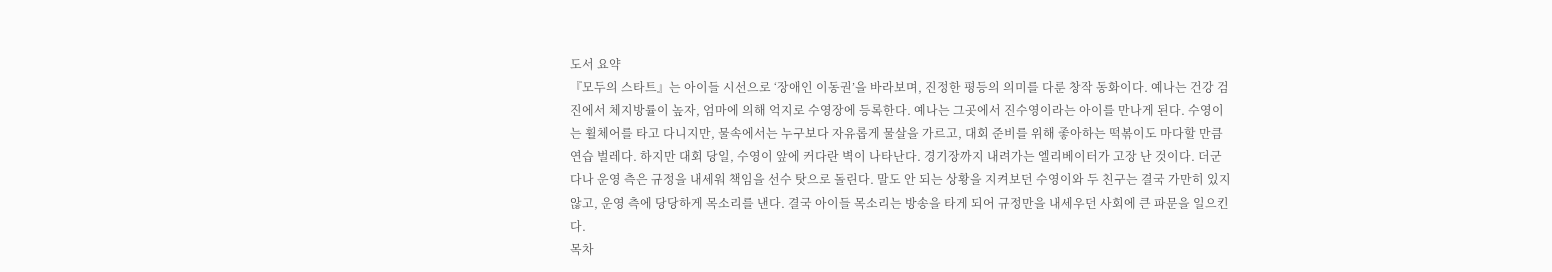도서 요약
『모두의 스타트』는 아이들 시선으로 ‘장애인 이동권’을 바라보며, 진정한 평등의 의미를 다룬 창작 동화이다. 예나는 건강 검진에서 체지방률이 높자, 엄마에 의해 억지로 수영장에 등록한다. 예나는 그곳에서 진수영이라는 아이를 만나게 된다. 수영이는 휠체어를 타고 다니지만, 물속에서는 누구보다 자유롭게 물살을 가르고, 대회 준비를 위해 좋아하는 떡볶이도 마다할 만큼 연습 벌레다. 하지만 대회 당일, 수영이 앞에 커다란 벽이 나타난다. 경기장까지 내려가는 엘리베이터가 고장 난 것이다. 더군다나 운영 측은 규정을 내세워 책임을 선수 탓으로 돌린다. 말도 안 되는 상황을 지켜보던 수영이와 두 친구는 결국 가만히 있지 않고, 운영 측에 당당하게 목소리를 낸다. 결국 아이들 목소리는 방송을 타게 되어 규정만을 내세우던 사회에 큰 파문을 일으킨다.
목차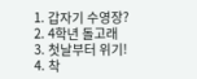1. 갑자기 수영장?
2. 4학년 돌고래
3. 첫날부터 위기!
4. 착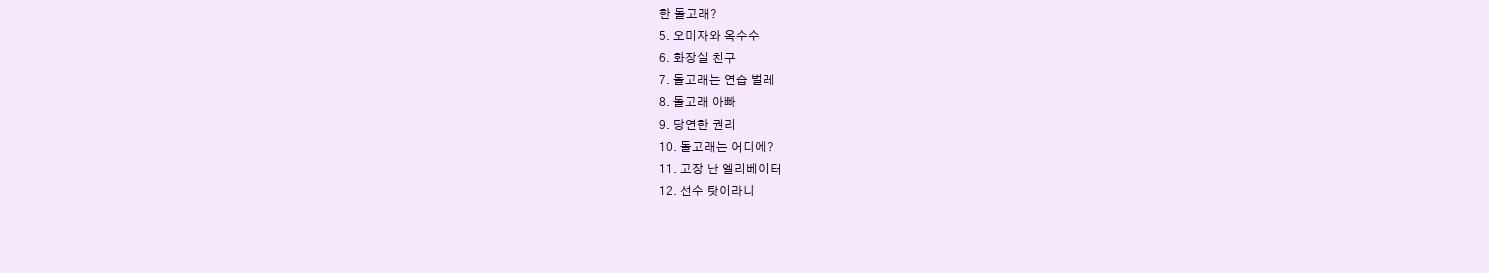한 돌고래?
5. 오미자와 옥수수
6. 화장실 친구
7. 돌고래는 연습 벌레
8. 돌고래 아빠
9. 당연한 권리
10. 돌고래는 어디에?
11. 고장 난 엘리베이터
12. 선수 탓이라니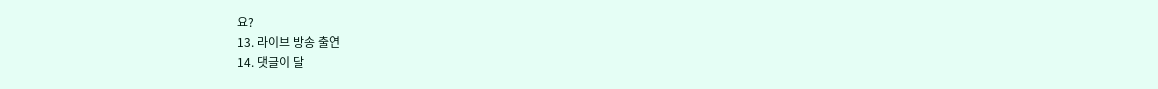요?
13. 라이브 방송 출연
14. 댓글이 달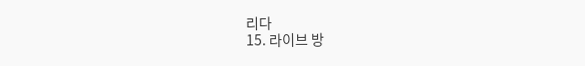리다
15. 라이브 방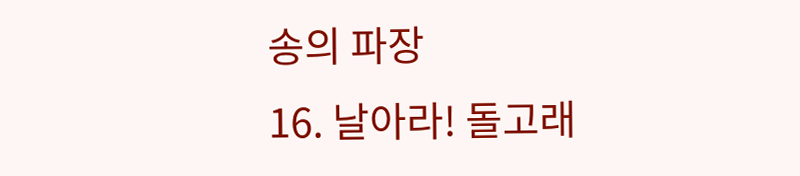송의 파장
16. 날아라! 돌고래